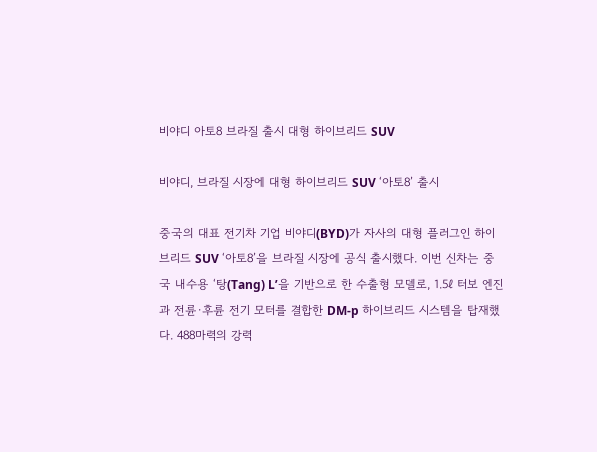비야디 아토8 브라질 출시 대형 하이브리드 SUV

비야디, 브라질 시장에 대형 하이브리드 SUV ‘아토8’ 출시

중국의 대표 전기차 기업 비야디(BYD)가 자사의 대형 플러그인 하이브리드 SUV ‘아토8’을 브라질 시장에 공식 출시했다. 이번 신차는 중국 내수용 ‘탕(Tang) L’을 기반으로 한 수출형 모델로, 1.5ℓ 터보 엔진과 전륜·후륜 전기 모터를 결합한 DM-p 하이브리드 시스템을 탑재했다. 488마력의 강력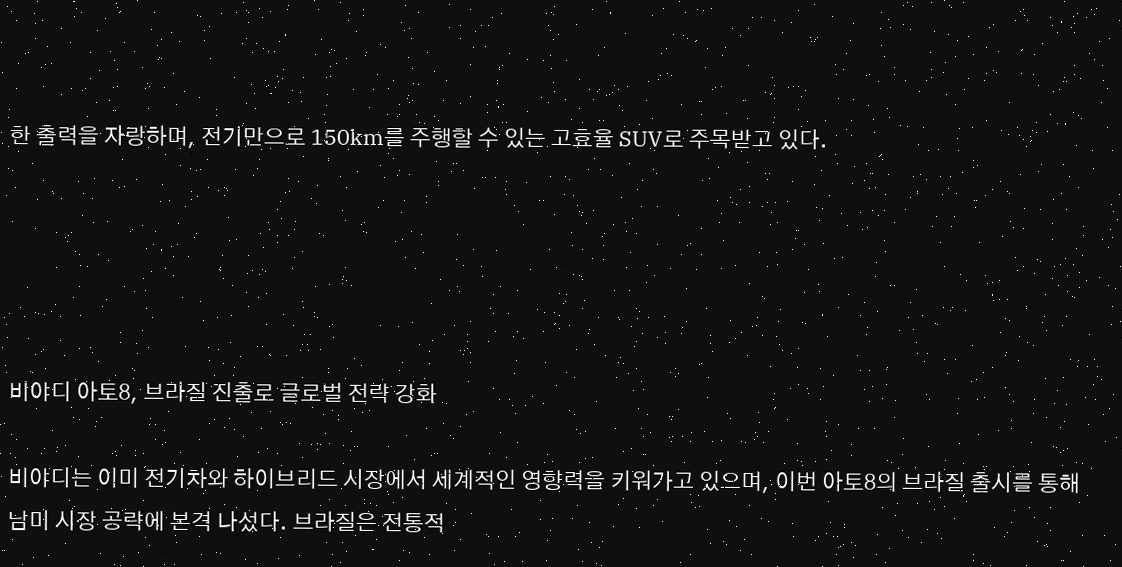한 출력을 자랑하며, 전기만으로 150km를 주행할 수 있는 고효율 SUV로 주목받고 있다.





비야디 아토8, 브라질 진출로 글로벌 전략 강화

비야디는 이미 전기차와 하이브리드 시장에서 세계적인 영향력을 키워가고 있으며, 이번 아토8의 브라질 출시를 통해 남미 시장 공략에 본격 나섰다. 브라질은 전통적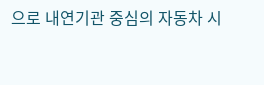으로 내연기관 중심의 자동차 시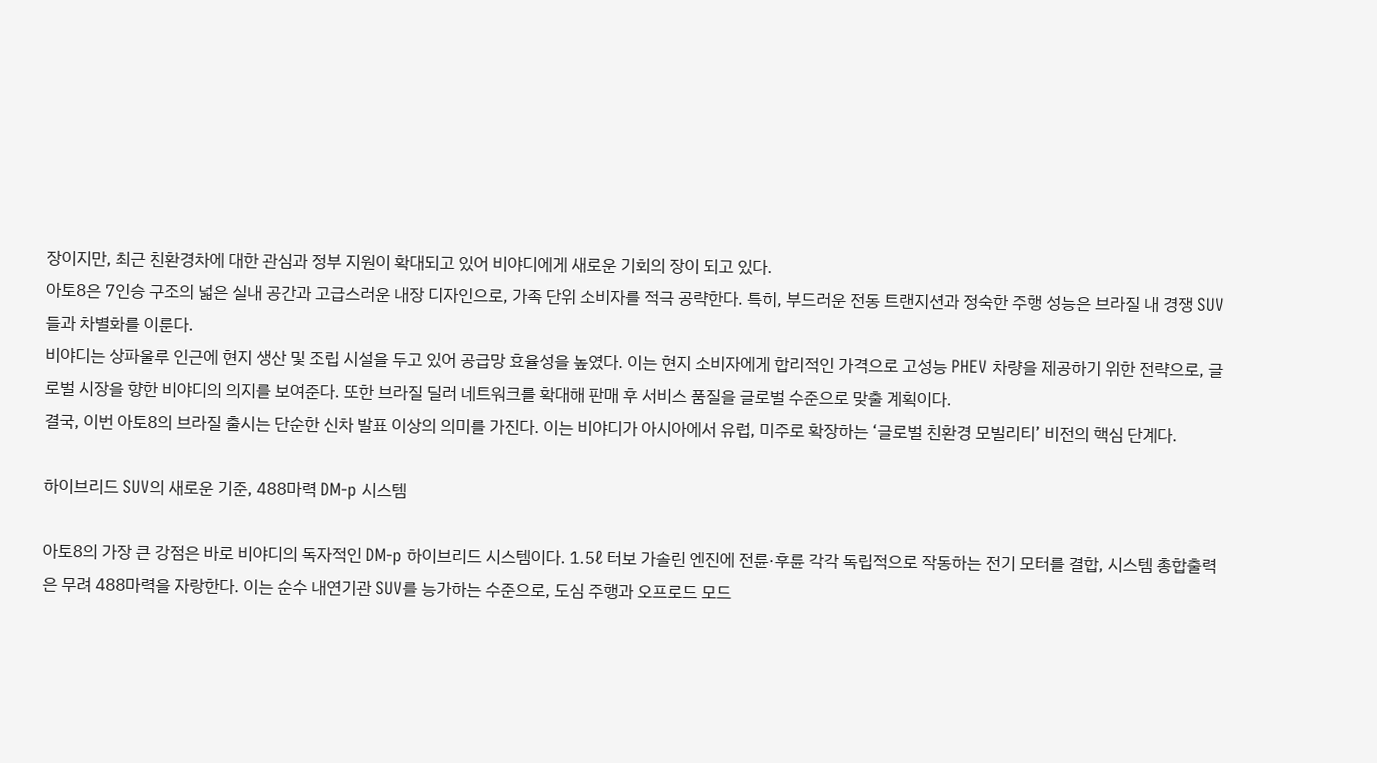장이지만, 최근 친환경차에 대한 관심과 정부 지원이 확대되고 있어 비야디에게 새로운 기회의 장이 되고 있다.
아토8은 7인승 구조의 넓은 실내 공간과 고급스러운 내장 디자인으로, 가족 단위 소비자를 적극 공략한다. 특히, 부드러운 전동 트랜지션과 정숙한 주행 성능은 브라질 내 경쟁 SUV들과 차별화를 이룬다.
비야디는 상파울루 인근에 현지 생산 및 조립 시설을 두고 있어 공급망 효율성을 높였다. 이는 현지 소비자에게 합리적인 가격으로 고성능 PHEV 차량을 제공하기 위한 전략으로, 글로벌 시장을 향한 비야디의 의지를 보여준다. 또한 브라질 딜러 네트워크를 확대해 판매 후 서비스 품질을 글로벌 수준으로 맞출 계획이다.
결국, 이번 아토8의 브라질 출시는 단순한 신차 발표 이상의 의미를 가진다. 이는 비야디가 아시아에서 유럽, 미주로 확장하는 ‘글로벌 친환경 모빌리티’ 비전의 핵심 단계다.

하이브리드 SUV의 새로운 기준, 488마력 DM-p 시스템

아토8의 가장 큰 강점은 바로 비야디의 독자적인 DM-p 하이브리드 시스템이다. 1.5ℓ 터보 가솔린 엔진에 전륜·후륜 각각 독립적으로 작동하는 전기 모터를 결합, 시스템 총합출력은 무려 488마력을 자랑한다. 이는 순수 내연기관 SUV를 능가하는 수준으로, 도심 주행과 오프로드 모드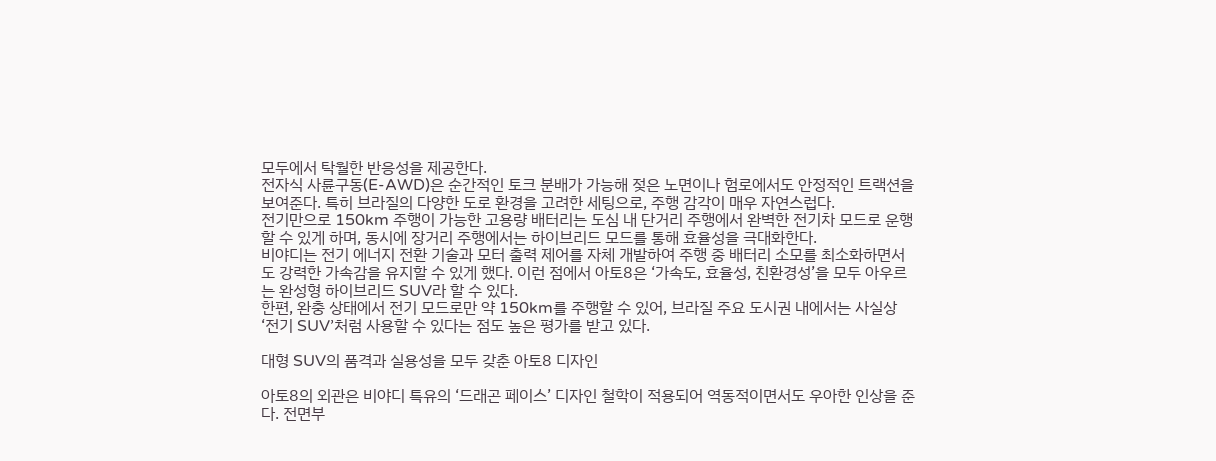모두에서 탁월한 반응성을 제공한다.
전자식 사륜구동(E-AWD)은 순간적인 토크 분배가 가능해 젖은 노면이나 험로에서도 안정적인 트랙션을 보여준다. 특히 브라질의 다양한 도로 환경을 고려한 세팅으로, 주행 감각이 매우 자연스럽다.
전기만으로 150km 주행이 가능한 고용량 배터리는 도심 내 단거리 주행에서 완벽한 전기차 모드로 운행할 수 있게 하며, 동시에 장거리 주행에서는 하이브리드 모드를 통해 효율성을 극대화한다.
비야디는 전기 에너지 전환 기술과 모터 출력 제어를 자체 개발하여 주행 중 배터리 소모를 최소화하면서도 강력한 가속감을 유지할 수 있게 했다. 이런 점에서 아토8은 ‘가속도, 효율성, 친환경성’을 모두 아우르는 완성형 하이브리드 SUV라 할 수 있다.
한편, 완충 상태에서 전기 모드로만 약 150km를 주행할 수 있어, 브라질 주요 도시권 내에서는 사실상 ‘전기 SUV’처럼 사용할 수 있다는 점도 높은 평가를 받고 있다.

대형 SUV의 품격과 실용성을 모두 갖춘 아토8 디자인

아토8의 외관은 비야디 특유의 ‘드래곤 페이스’ 디자인 철학이 적용되어 역동적이면서도 우아한 인상을 준다. 전면부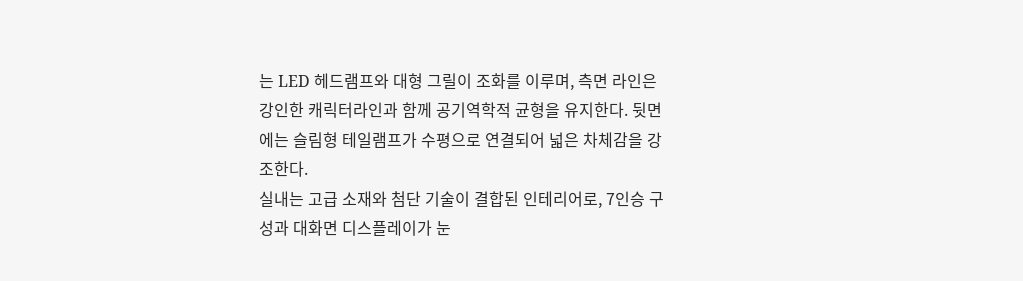는 LED 헤드램프와 대형 그릴이 조화를 이루며, 측면 라인은 강인한 캐릭터라인과 함께 공기역학적 균형을 유지한다. 뒷면에는 슬림형 테일램프가 수평으로 연결되어 넓은 차체감을 강조한다.
실내는 고급 소재와 첨단 기술이 결합된 인테리어로, 7인승 구성과 대화면 디스플레이가 눈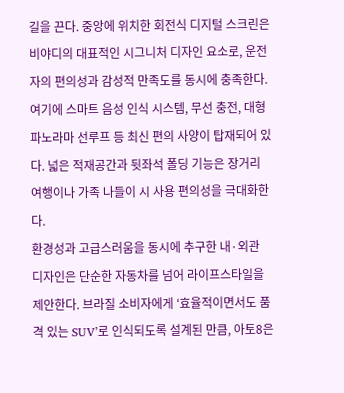길을 끈다. 중앙에 위치한 회전식 디지털 스크린은 비야디의 대표적인 시그니처 디자인 요소로, 운전자의 편의성과 감성적 만족도를 동시에 충족한다.
여기에 스마트 음성 인식 시스템, 무선 충전, 대형 파노라마 선루프 등 최신 편의 사양이 탑재되어 있다. 넓은 적재공간과 뒷좌석 폴딩 기능은 장거리 여행이나 가족 나들이 시 사용 편의성을 극대화한다.
환경성과 고급스러움을 동시에 추구한 내·외관 디자인은 단순한 자동차를 넘어 라이프스타일을 제안한다. 브라질 소비자에게 ‘효율적이면서도 품격 있는 SUV’로 인식되도록 설계된 만큼, 아토8은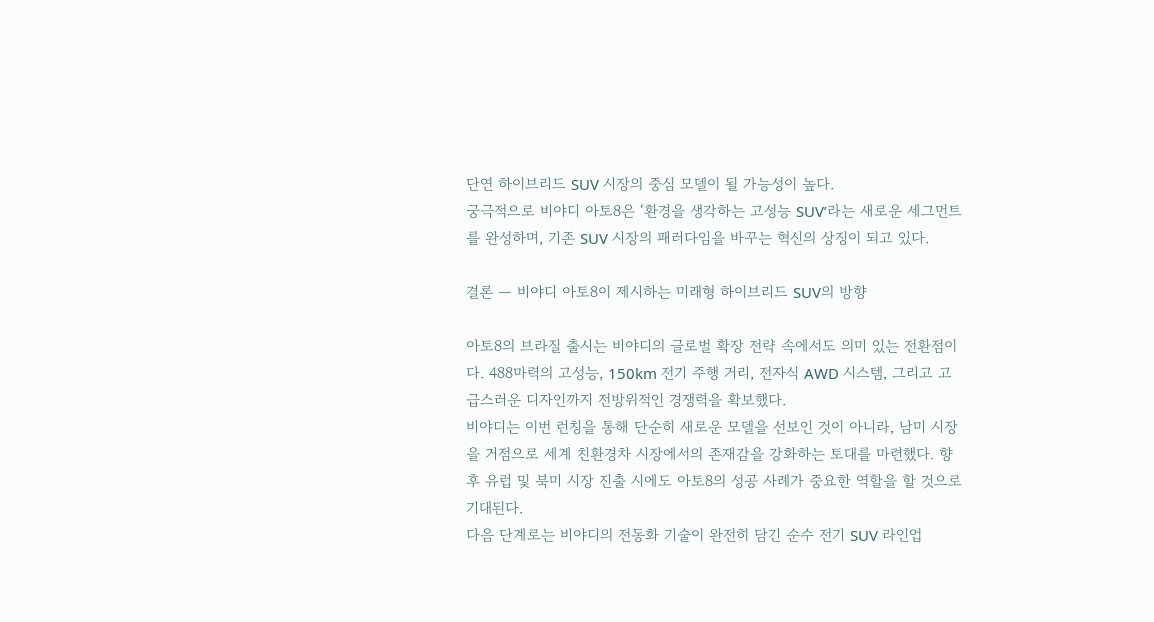단연 하이브리드 SUV 시장의 중심 모델이 될 가능성이 높다.
궁극적으로 비야디 아토8은 ‘환경을 생각하는 고성능 SUV’라는 새로운 세그먼트를 완성하며, 기존 SUV 시장의 패러다임을 바꾸는 혁신의 상징이 되고 있다.

결론 — 비야디 아토8이 제시하는 미래형 하이브리드 SUV의 방향

아토8의 브라질 출시는 비야디의 글로벌 확장 전략 속에서도 의미 있는 전환점이다. 488마력의 고성능, 150km 전기 주행 거리, 전자식 AWD 시스템, 그리고 고급스러운 디자인까지 전방위적인 경쟁력을 확보했다.
비야디는 이번 런칭을 통해 단순히 새로운 모델을 선보인 것이 아니라, 남미 시장을 거점으로 세계 친환경차 시장에서의 존재감을 강화하는 토대를 마련했다. 향후 유럽 및 북미 시장 진출 시에도 아토8의 성공 사례가 중요한 역할을 할 것으로 기대된다.
다음 단계로는 비야디의 전동화 기술이 완전히 담긴 순수 전기 SUV 라인업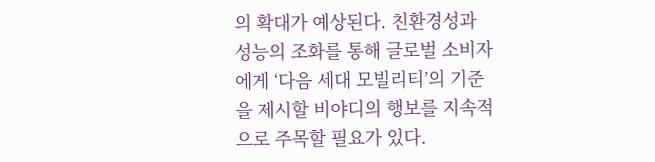의 확대가 예상된다. 친환경성과 성능의 조화를 통해 글로벌 소비자에게 ‘다음 세대 모빌리티’의 기준을 제시할 비야디의 행보를 지속적으로 주목할 필요가 있다.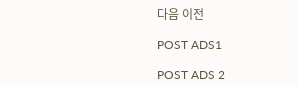다음 이전

POST ADS1

POST ADS 2